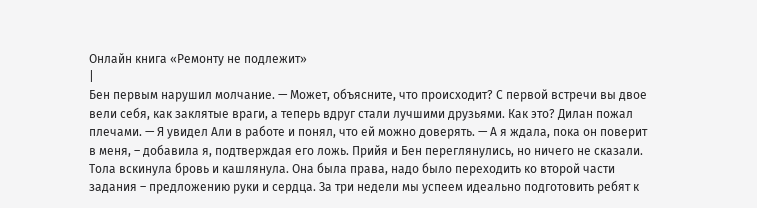Онлайн книга «Ремонту не подлежит»
|
Бен первым нарушил молчание. — Может, объясните, что происходит? С первой встречи вы двое вели себя, как заклятые враги, а теперь вдруг стали лучшими друзьями. Как это? Дилан пожал плечами. — Я увидел Али в работе и понял, что ей можно доверять. — А я ждала, пока он поверит в меня, – добавила я, подтверждая его ложь. Прийя и Бен переглянулись, но ничего не сказали. Тола вскинула бровь и кашлянула. Она была права, надо было переходить ко второй части задания – предложению руки и сердца. За три недели мы успеем идеально подготовить ребят к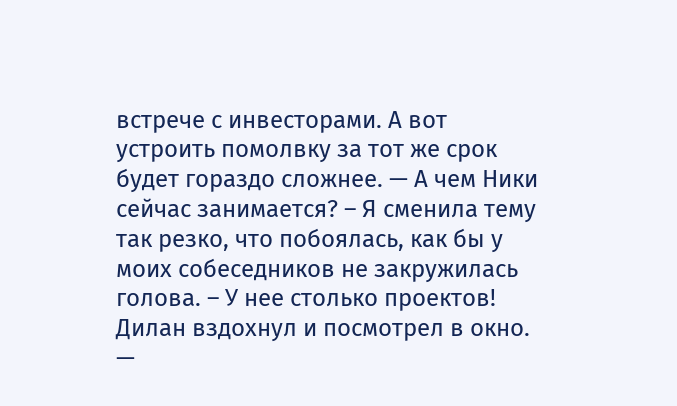встрече с инвесторами. А вот устроить помолвку за тот же срок будет гораздо сложнее. — А чем Ники сейчас занимается? – Я сменила тему так резко, что побоялась, как бы у моих собеседников не закружилась голова. – У нее столько проектов! Дилан вздохнул и посмотрел в окно. —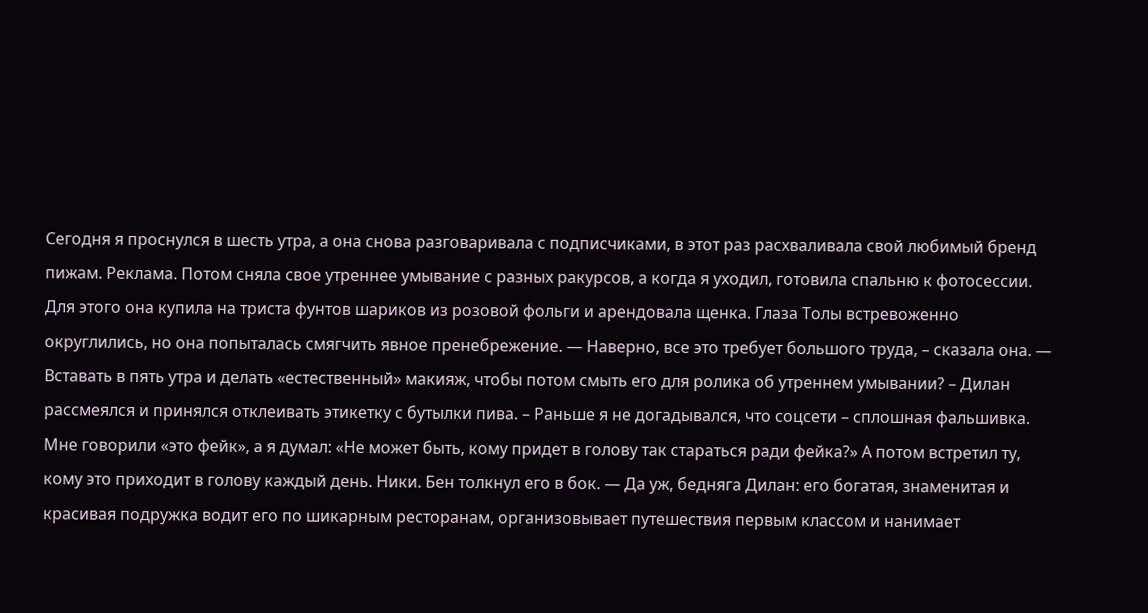Сегодня я проснулся в шесть утра, а она снова разговаривала с подписчиками, в этот раз расхваливала свой любимый бренд пижам. Реклама. Потом сняла свое утреннее умывание с разных ракурсов, а когда я уходил, готовила спальню к фотосессии. Для этого она купила на триста фунтов шариков из розовой фольги и арендовала щенка. Глаза Толы встревоженно округлились, но она попыталась смягчить явное пренебрежение. — Наверно, все это требует большого труда, – сказала она. — Вставать в пять утра и делать «естественный» макияж, чтобы потом смыть его для ролика об утреннем умывании? – Дилан рассмеялся и принялся отклеивать этикетку с бутылки пива. – Раньше я не догадывался, что соцсети – сплошная фальшивка. Мне говорили «это фейк», а я думал: «Не может быть, кому придет в голову так стараться ради фейка?» А потом встретил ту, кому это приходит в голову каждый день. Ники. Бен толкнул его в бок. — Да уж, бедняга Дилан: его богатая, знаменитая и красивая подружка водит его по шикарным ресторанам, организовывает путешествия первым классом и нанимает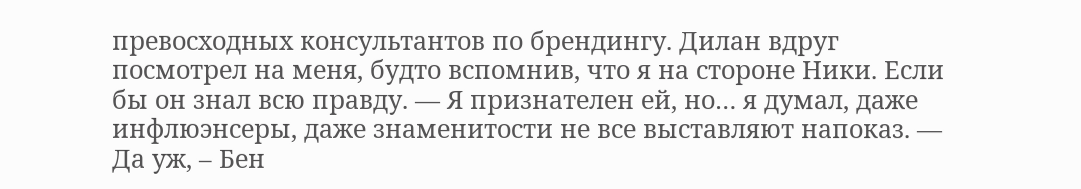превосходных консультантов по брендингу. Дилан вдруг посмотрел на меня, будто вспомнив, что я на стороне Ники. Если бы он знал всю правду. — Я признателен ей, но… я думал, даже инфлюэнсеры, даже знаменитости не все выставляют напоказ. — Да уж, – Бен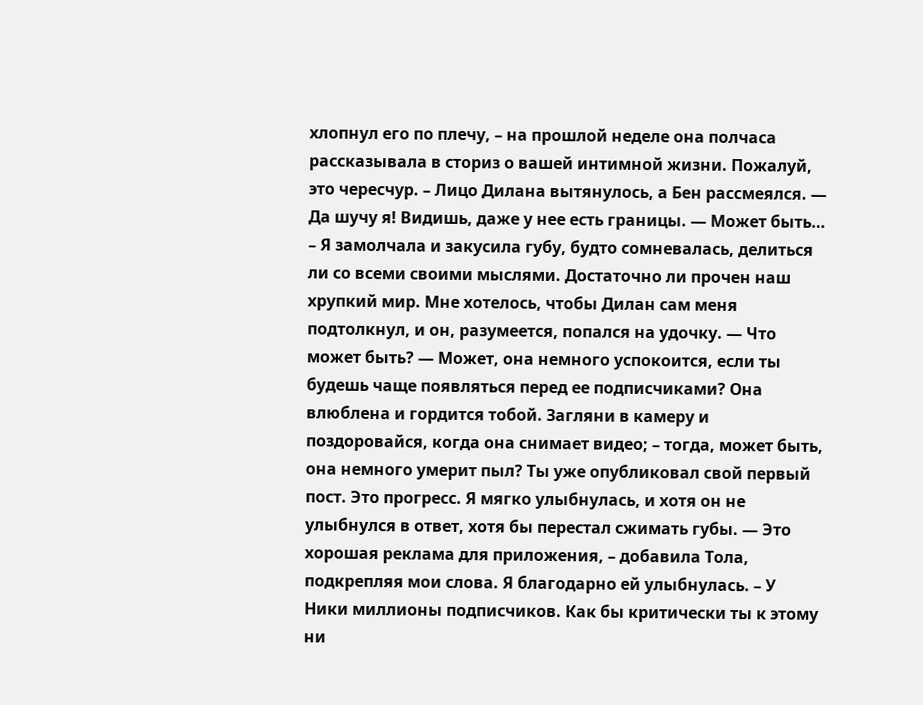хлопнул его по плечу, – на прошлой неделе она полчаса рассказывала в сториз о вашей интимной жизни. Пожалуй, это чересчур. – Лицо Дилана вытянулось, а Бен рассмеялся. — Да шучу я! Видишь, даже у нее есть границы. — Может быть… – Я замолчала и закусила губу, будто сомневалась, делиться ли со всеми своими мыслями. Достаточно ли прочен наш хрупкий мир. Мне хотелось, чтобы Дилан сам меня подтолкнул, и он, разумеется, попался на удочку. — Что может быть? — Может, она немного успокоится, если ты будешь чаще появляться перед ее подписчиками? Она влюблена и гордится тобой. Загляни в камеру и поздоровайся, когда она снимает видео; – тогда, может быть, она немного умерит пыл? Ты уже опубликовал свой первый пост. Это прогресс. Я мягко улыбнулась, и хотя он не улыбнулся в ответ, хотя бы перестал сжимать губы. — Это хорошая реклама для приложения, – добавила Тола, подкрепляя мои слова. Я благодарно ей улыбнулась. – У Ники миллионы подписчиков. Как бы критически ты к этому ни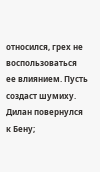относился, грех не воспользоваться ее влиянием. Пусть создаст шумиху. Дилан повернулся к Бену;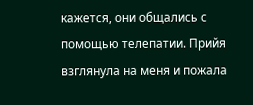кажется, они общались с помощью телепатии. Прийя взглянула на меня и пожала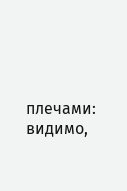плечами: видимо,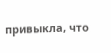привыкла, что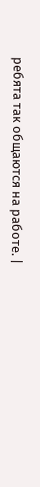ребята так общаются на работе. |